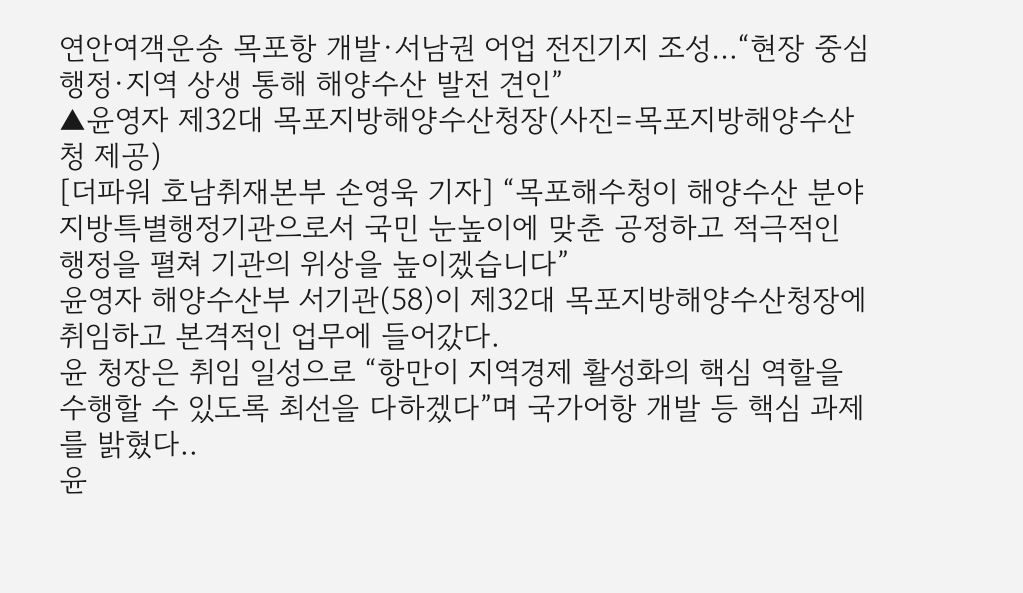연안여객운송 목포항 개발·서남권 어업 전진기지 조성…“현장 중심 행정·지역 상생 통해 해양수산 발전 견인”
▲윤영자 제32대 목포지방해양수산청장(사진=목포지방해양수산청 제공)
[더파워 호남취재본부 손영욱 기자] “목포해수청이 해양수산 분야 지방특별행정기관으로서 국민 눈높이에 맞춘 공정하고 적극적인 행정을 펼쳐 기관의 위상을 높이겠습니다”
윤영자 해양수산부 서기관(58)이 제32대 목포지방해양수산청장에 취임하고 본격적인 업무에 들어갔다.
윤 청장은 취임 일성으로 “항만이 지역경제 활성화의 핵심 역할을 수행할 수 있도록 최선을 다하겠다”며 국가어항 개발 등 핵심 과제를 밝혔다..
윤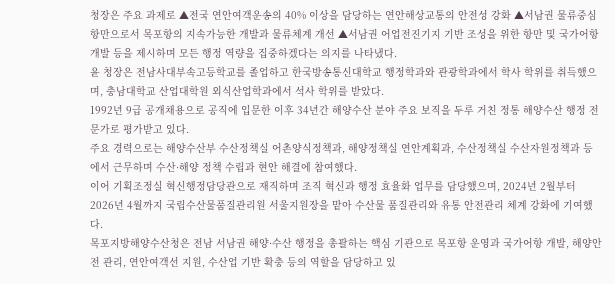청장은 주요 과제로 ▲전국 연안여객운송의 40% 이상을 담당하는 연안해상교통의 안전성 강화 ▲서남권 물류중심 항만으로서 목포항의 지속가능한 개발과 물류체계 개선 ▲서남권 어업전진기지 기반 조성을 위한 항만 및 국가어항 개발 등을 제시하며 모든 행정 역량을 집중하겠다는 의지를 나타냈다.
윤 청장은 전남사대부속고등학교를 졸업하고 한국방송통신대학교 행정학과와 관광학과에서 학사 학위를 취득했으며, 충남대학교 산업대학원 외식산업학과에서 석사 학위를 받았다.
1992년 9급 공개채용으로 공직에 입문한 이후 34년간 해양수산 분야 주요 보직을 두루 거친 정통 해양수산 행정 전문가로 평가받고 있다.
주요 경력으로는 해양수산부 수산정책실 어촌양식정책과, 해양정책실 연안계획과, 수산정책실 수산자원정책과 등에서 근무하며 수산·해양 정책 수립과 현안 해결에 참여했다.
이어 기획조정실 혁신행정담당관으로 재직하며 조직 혁신과 행정 효율화 업무를 담당했으며, 2024년 2월부터 2026년 4월까지 국립수산물품질관리원 서울지원장을 맡아 수산물 품질관리와 유통 안전관리 체계 강화에 기여했다.
목포지방해양수산청은 전남 서남권 해양·수산 행정을 총괄하는 핵심 기관으로 목포항 운영과 국가어항 개발, 해양안전 관리, 연안여객선 지원, 수산업 기반 확충 등의 역할을 담당하고 있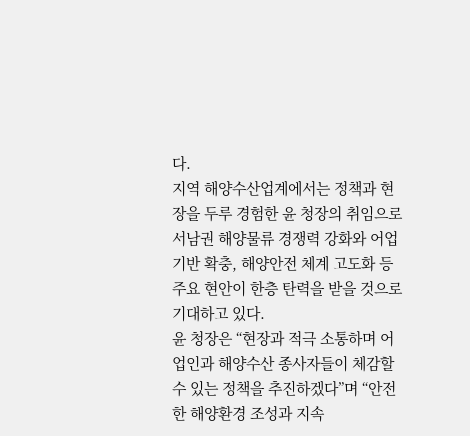다.
지역 해양수산업계에서는 정책과 현장을 두루 경험한 윤 청장의 취임으로 서남권 해양물류 경쟁력 강화와 어업 기반 확충, 해양안전 체계 고도화 등 주요 현안이 한층 탄력을 받을 것으로 기대하고 있다.
윤 청장은 “현장과 적극 소통하며 어업인과 해양수산 종사자들이 체감할 수 있는 정책을 추진하겠다”며 “안전한 해양환경 조성과 지속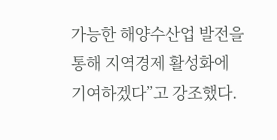가능한 해양수산업 발전을 통해 지역경제 활성화에 기여하겠다”고 강조했다.